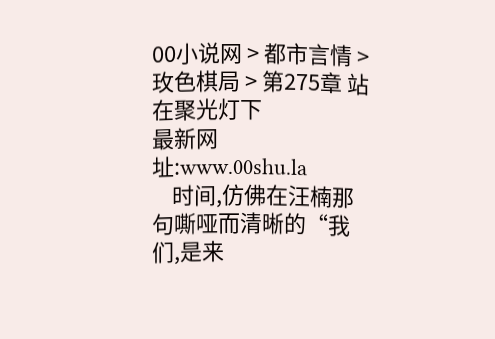00小说网 > 都市言情 > 玫色棋局 > 第275章 站在聚光灯下
最新网址:www.00shu.la
    时间,仿佛在汪楠那句嘶哑而清晰的“我们,是来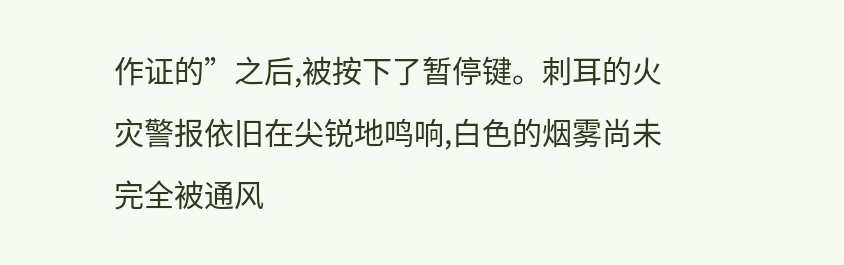作证的”之后,被按下了暂停键。刺耳的火灾警报依旧在尖锐地鸣响,白色的烟雾尚未完全被通风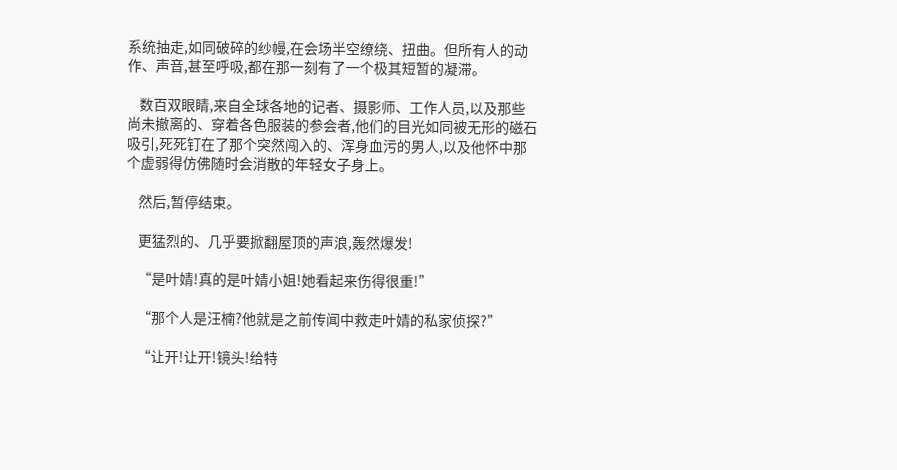系统抽走,如同破碎的纱幔,在会场半空缭绕、扭曲。但所有人的动作、声音,甚至呼吸,都在那一刻有了一个极其短暂的凝滞。

    数百双眼睛,来自全球各地的记者、摄影师、工作人员,以及那些尚未撤离的、穿着各色服装的参会者,他们的目光如同被无形的磁石吸引,死死钉在了那个突然闯入的、浑身血污的男人,以及他怀中那个虚弱得仿佛随时会消散的年轻女子身上。

    然后,暂停结束。

    更猛烈的、几乎要掀翻屋顶的声浪,轰然爆发!

    “是叶婧!真的是叶婧小姐!她看起来伤得很重!”

    “那个人是汪楠?他就是之前传闻中救走叶婧的私家侦探?”

    “让开!让开!镜头!给特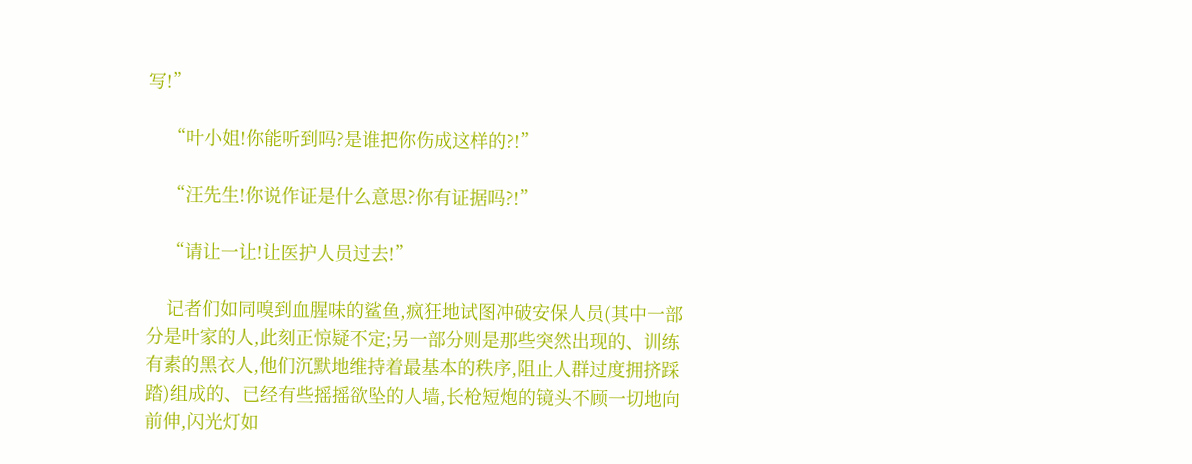写!”

    “叶小姐!你能听到吗?是谁把你伤成这样的?!”

    “汪先生!你说作证是什么意思?你有证据吗?!”

    “请让一让!让医护人员过去!”

    记者们如同嗅到血腥味的鲨鱼,疯狂地试图冲破安保人员(其中一部分是叶家的人,此刻正惊疑不定;另一部分则是那些突然出现的、训练有素的黑衣人,他们沉默地维持着最基本的秩序,阻止人群过度拥挤踩踏)组成的、已经有些摇摇欲坠的人墙,长枪短炮的镜头不顾一切地向前伸,闪光灯如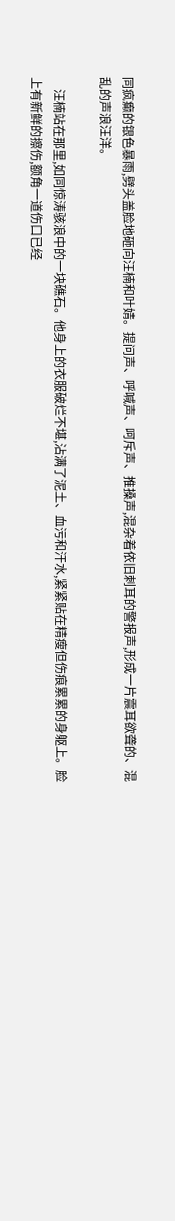同疯癫的银色暴雨,劈头盖脸地砸向汪楠和叶婧。提问声、呼喊声、呵斥声、推搡声,混杂着依旧刺耳的警报声,形成一片震耳欲聋的、混乱的声浪汪洋。

    汪楠站在那里,如同惊涛骇浪中的一块礁石。他身上的衣服破烂不堪,沾满了泥土、血污和汗水,紧紧贴在精瘦但伤痕累累的身躯上。脸上有新鲜的擦伤,额角一道伤口已经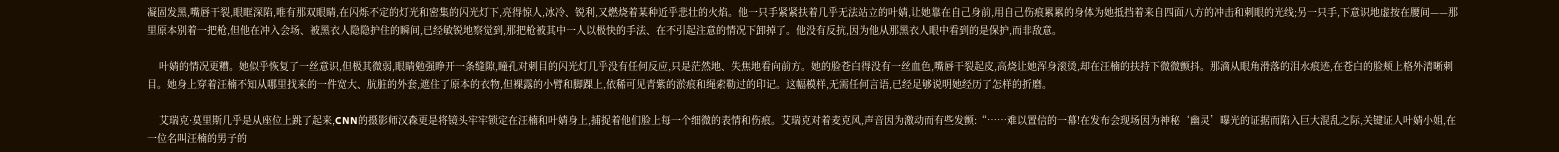凝固发黑,嘴唇干裂,眼眶深陷,唯有那双眼睛,在闪烁不定的灯光和密集的闪光灯下,亮得惊人,冰冷、锐利,又燃烧着某种近乎悲壮的火焰。他一只手紧紧扶着几乎无法站立的叶婧,让她靠在自己身前,用自己伤痕累累的身体为她抵挡着来自四面八方的冲击和刺眼的光线;另一只手,下意识地虚按在腰间——那里原本别着一把枪,但他在冲入会场、被黑衣人隐隐护住的瞬间,已经敏锐地察觉到,那把枪被其中一人以极快的手法、在不引起注意的情况下卸掉了。他没有反抗,因为他从那黑衣人眼中看到的是保护,而非敌意。

    叶婧的情况更糟。她似乎恢复了一丝意识,但极其微弱,眼睛勉强睁开一条缝隙,瞳孔对刺目的闪光灯几乎没有任何反应,只是茫然地、失焦地看向前方。她的脸苍白得没有一丝血色,嘴唇干裂起皮,高烧让她浑身滚烫,却在汪楠的扶持下微微颤抖。那滴从眼角滑落的泪水痕迹,在苍白的脸颊上格外清晰刺目。她身上穿着汪楠不知从哪里找来的一件宽大、肮脏的外套,遮住了原本的衣物,但裸露的小臂和脚踝上,依稀可见青紫的淤痕和绳索勒过的印记。这幅模样,无需任何言语,已经足够说明她经历了怎样的折磨。

    艾瑞克·莫里斯几乎是从座位上跳了起来,CNN的摄影师汉森更是将镜头牢牢锁定在汪楠和叶婧身上,捕捉着他们脸上每一个细微的表情和伤痕。艾瑞克对着麦克风,声音因为激动而有些发颤:“……难以置信的一幕!在发布会现场因为神秘‘幽灵’曝光的证据而陷入巨大混乱之际,关键证人叶婧小姐,在一位名叫汪楠的男子的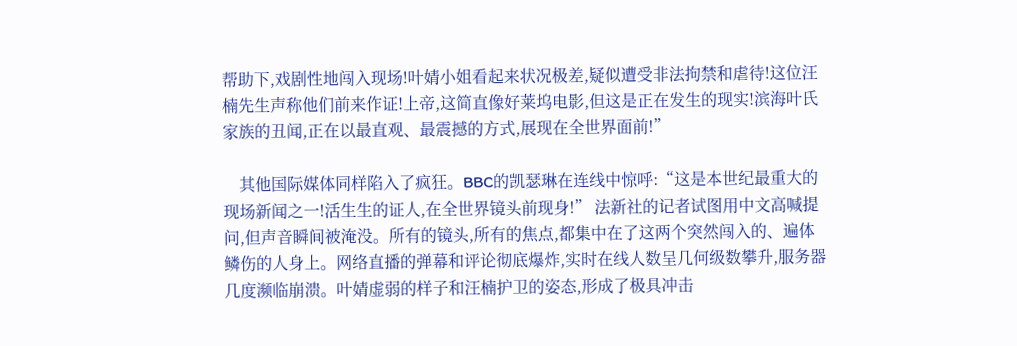帮助下,戏剧性地闯入现场!叶婧小姐看起来状况极差,疑似遭受非法拘禁和虐待!这位汪楠先生声称他们前来作证!上帝,这简直像好莱坞电影,但这是正在发生的现实!滨海叶氏家族的丑闻,正在以最直观、最震撼的方式,展现在全世界面前!”

    其他国际媒体同样陷入了疯狂。BBC的凯瑟琳在连线中惊呼:“这是本世纪最重大的现场新闻之一!活生生的证人,在全世界镜头前现身!” 法新社的记者试图用中文高喊提问,但声音瞬间被淹没。所有的镜头,所有的焦点,都集中在了这两个突然闯入的、遍体鳞伤的人身上。网络直播的弹幕和评论彻底爆炸,实时在线人数呈几何级数攀升,服务器几度濒临崩溃。叶婧虚弱的样子和汪楠护卫的姿态,形成了极具冲击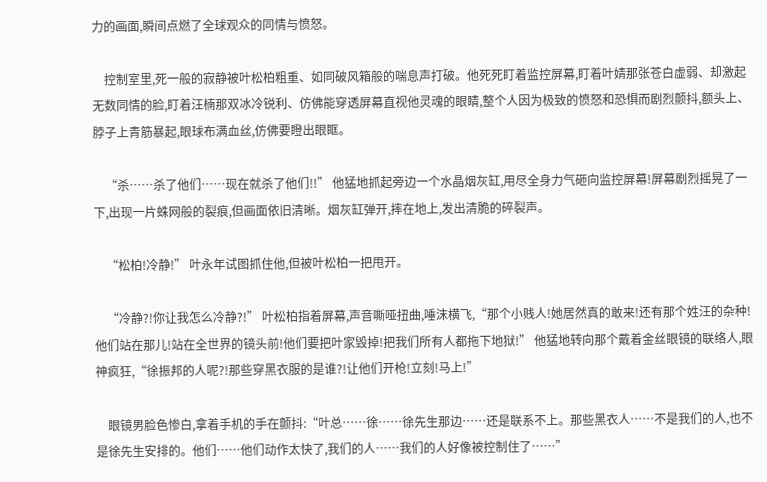力的画面,瞬间点燃了全球观众的同情与愤怒。

    控制室里,死一般的寂静被叶松柏粗重、如同破风箱般的喘息声打破。他死死盯着监控屏幕,盯着叶婧那张苍白虚弱、却激起无数同情的脸,盯着汪楠那双冰冷锐利、仿佛能穿透屏幕直视他灵魂的眼睛,整个人因为极致的愤怒和恐惧而剧烈颤抖,额头上、脖子上青筋暴起,眼球布满血丝,仿佛要瞪出眼眶。

    “杀……杀了他们……现在就杀了他们!!” 他猛地抓起旁边一个水晶烟灰缸,用尽全身力气砸向监控屏幕!屏幕剧烈摇晃了一下,出现一片蛛网般的裂痕,但画面依旧清晰。烟灰缸弹开,摔在地上,发出清脆的碎裂声。

    “松柏!冷静!” 叶永年试图抓住他,但被叶松柏一把甩开。

    “冷静?!你让我怎么冷静?!” 叶松柏指着屏幕,声音嘶哑扭曲,唾沫横飞,“那个小贱人!她居然真的敢来!还有那个姓汪的杂种!他们站在那儿!站在全世界的镜头前!他们要把叶家毁掉!把我们所有人都拖下地狱!” 他猛地转向那个戴着金丝眼镜的联络人,眼神疯狂,“徐振邦的人呢?!那些穿黑衣服的是谁?!让他们开枪!立刻!马上!”

    眼镜男脸色惨白,拿着手机的手在颤抖:“叶总……徐……徐先生那边……还是联系不上。那些黑衣人……不是我们的人,也不是徐先生安排的。他们……他们动作太快了,我们的人……我们的人好像被控制住了……”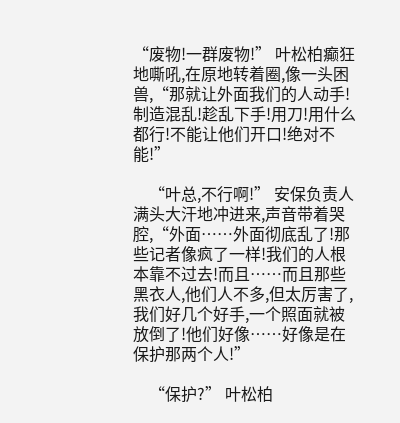“废物!一群废物!” 叶松柏癫狂地嘶吼,在原地转着圈,像一头困兽,“那就让外面我们的人动手!制造混乱!趁乱下手!用刀!用什么都行!不能让他们开口!绝对不能!”

    “叶总,不行啊!” 安保负责人满头大汗地冲进来,声音带着哭腔,“外面……外面彻底乱了!那些记者像疯了一样!我们的人根本靠不过去!而且……而且那些黑衣人,他们人不多,但太厉害了,我们好几个好手,一个照面就被放倒了!他们好像……好像是在保护那两个人!”

    “保护?” 叶松柏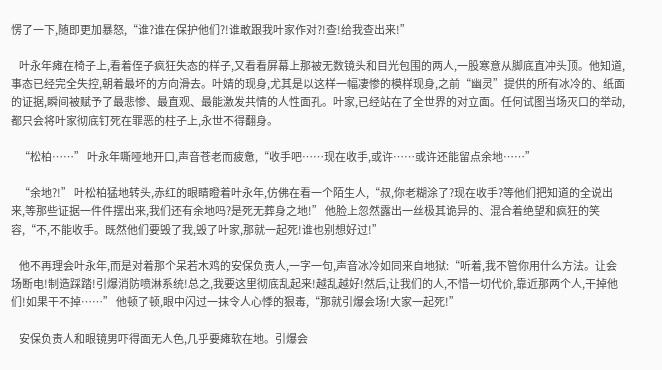愣了一下,随即更加暴怒,“谁?谁在保护他们?!谁敢跟我叶家作对?!查!给我查出来!”

    叶永年瘫在椅子上,看着侄子疯狂失态的样子,又看看屏幕上那被无数镜头和目光包围的两人,一股寒意从脚底直冲头顶。他知道,事态已经完全失控,朝着最坏的方向滑去。叶婧的现身,尤其是以这样一幅凄惨的模样现身,之前“幽灵”提供的所有冰冷的、纸面的证据,瞬间被赋予了最悲惨、最直观、最能激发共情的人性面孔。叶家,已经站在了全世界的对立面。任何试图当场灭口的举动,都只会将叶家彻底钉死在罪恶的柱子上,永世不得翻身。

    “松柏……” 叶永年嘶哑地开口,声音苍老而疲惫,“收手吧……现在收手,或许……或许还能留点余地……”

    “余地?!” 叶松柏猛地转头,赤红的眼睛瞪着叶永年,仿佛在看一个陌生人,“叔,你老糊涂了?现在收手?等他们把知道的全说出来,等那些证据一件件摆出来,我们还有余地吗?是死无葬身之地!” 他脸上忽然露出一丝极其诡异的、混合着绝望和疯狂的笑容,“不,不能收手。既然他们要毁了我,毁了叶家,那就一起死!谁也别想好过!”

    他不再理会叶永年,而是对着那个呆若木鸡的安保负责人,一字一句,声音冰冷如同来自地狱:“听着,我不管你用什么方法。让会场断电!制造踩踏!引爆消防喷淋系统!总之,我要这里彻底乱起来!越乱越好!然后,让我们的人,不惜一切代价,靠近那两个人,干掉他们!如果干不掉……” 他顿了顿,眼中闪过一抹令人心悸的狠毒,“那就引爆会场!大家一起死!”

    安保负责人和眼镜男吓得面无人色,几乎要瘫软在地。引爆会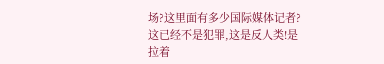场?这里面有多少国际媒体记者?这已经不是犯罪,这是反人类!是拉着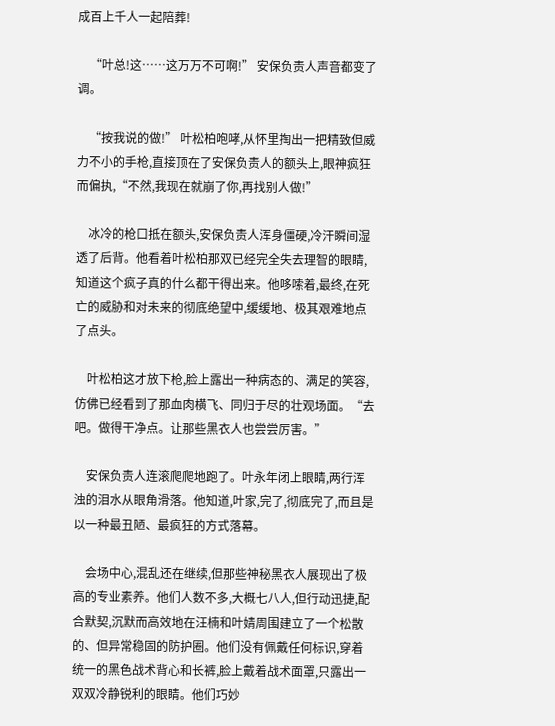成百上千人一起陪葬!

    “叶总!这……这万万不可啊!” 安保负责人声音都变了调。

    “按我说的做!” 叶松柏咆哮,从怀里掏出一把精致但威力不小的手枪,直接顶在了安保负责人的额头上,眼神疯狂而偏执,“不然,我现在就崩了你,再找别人做!”

    冰冷的枪口抵在额头,安保负责人浑身僵硬,冷汗瞬间湿透了后背。他看着叶松柏那双已经完全失去理智的眼睛,知道这个疯子真的什么都干得出来。他哆嗦着,最终,在死亡的威胁和对未来的彻底绝望中,缓缓地、极其艰难地点了点头。

    叶松柏这才放下枪,脸上露出一种病态的、满足的笑容,仿佛已经看到了那血肉横飞、同归于尽的壮观场面。“去吧。做得干净点。让那些黑衣人也尝尝厉害。”

    安保负责人连滚爬爬地跑了。叶永年闭上眼睛,两行浑浊的泪水从眼角滑落。他知道,叶家,完了,彻底完了,而且是以一种最丑陋、最疯狂的方式落幕。

    会场中心,混乱还在继续,但那些神秘黑衣人展现出了极高的专业素养。他们人数不多,大概七八人,但行动迅捷,配合默契,沉默而高效地在汪楠和叶婧周围建立了一个松散的、但异常稳固的防护圈。他们没有佩戴任何标识,穿着统一的黑色战术背心和长裤,脸上戴着战术面罩,只露出一双双冷静锐利的眼睛。他们巧妙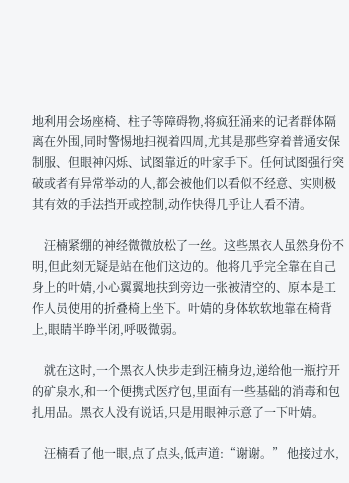地利用会场座椅、柱子等障碍物,将疯狂涌来的记者群体隔离在外围,同时警惕地扫视着四周,尤其是那些穿着普通安保制服、但眼神闪烁、试图靠近的叶家手下。任何试图强行突破或者有异常举动的人,都会被他们以看似不经意、实则极其有效的手法挡开或控制,动作快得几乎让人看不清。

    汪楠紧绷的神经微微放松了一丝。这些黑衣人虽然身份不明,但此刻无疑是站在他们这边的。他将几乎完全靠在自己身上的叶婧,小心翼翼地扶到旁边一张被清空的、原本是工作人员使用的折叠椅上坐下。叶婧的身体软软地靠在椅背上,眼睛半睁半闭,呼吸微弱。

    就在这时,一个黑衣人快步走到汪楠身边,递给他一瓶拧开的矿泉水,和一个便携式医疗包,里面有一些基础的消毒和包扎用品。黑衣人没有说话,只是用眼神示意了一下叶婧。

    汪楠看了他一眼,点了点头,低声道:“谢谢。” 他接过水,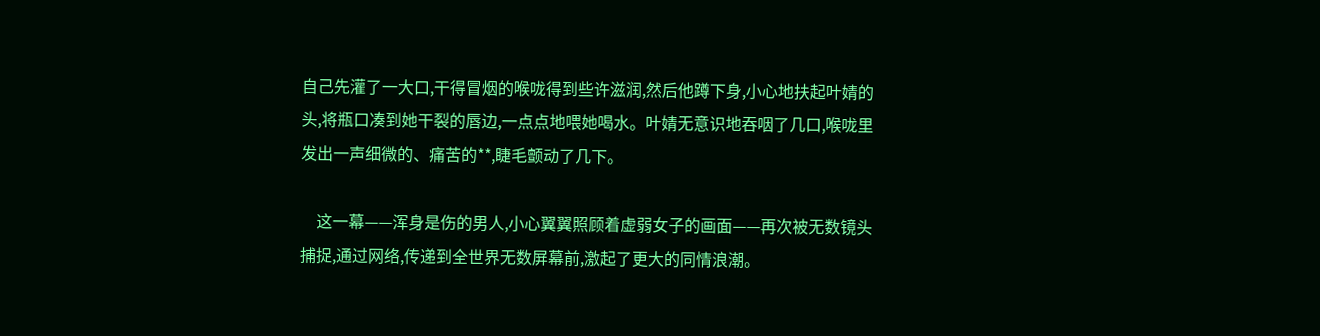自己先灌了一大口,干得冒烟的喉咙得到些许滋润,然后他蹲下身,小心地扶起叶婧的头,将瓶口凑到她干裂的唇边,一点点地喂她喝水。叶婧无意识地吞咽了几口,喉咙里发出一声细微的、痛苦的**,睫毛颤动了几下。

    这一幕——浑身是伤的男人,小心翼翼照顾着虚弱女子的画面——再次被无数镜头捕捉,通过网络,传递到全世界无数屏幕前,激起了更大的同情浪潮。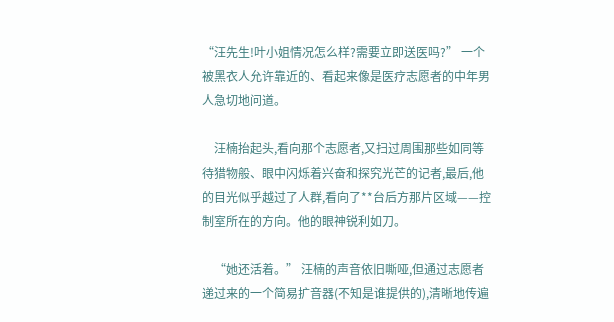“汪先生!叶小姐情况怎么样?需要立即送医吗?” 一个被黑衣人允许靠近的、看起来像是医疗志愿者的中年男人急切地问道。

    汪楠抬起头,看向那个志愿者,又扫过周围那些如同等待猎物般、眼中闪烁着兴奋和探究光芒的记者,最后,他的目光似乎越过了人群,看向了**台后方那片区域——控制室所在的方向。他的眼神锐利如刀。

    “她还活着。” 汪楠的声音依旧嘶哑,但通过志愿者递过来的一个简易扩音器(不知是谁提供的),清晰地传遍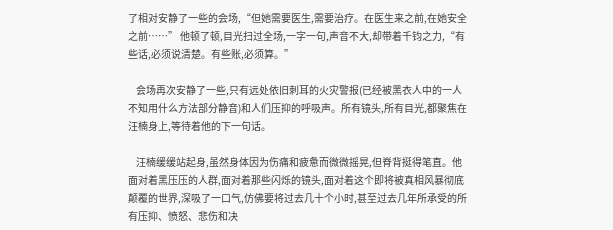了相对安静了一些的会场,“但她需要医生,需要治疗。在医生来之前,在她安全之前……” 他顿了顿,目光扫过全场,一字一句,声音不大,却带着千钧之力,“有些话,必须说清楚。有些账,必须算。”

    会场再次安静了一些,只有远处依旧刺耳的火灾警报(已经被黑衣人中的一人不知用什么方法部分静音)和人们压抑的呼吸声。所有镜头,所有目光,都聚焦在汪楠身上,等待着他的下一句话。

    汪楠缓缓站起身,虽然身体因为伤痛和疲惫而微微摇晃,但脊背挺得笔直。他面对着黑压压的人群,面对着那些闪烁的镜头,面对着这个即将被真相风暴彻底颠覆的世界,深吸了一口气,仿佛要将过去几十个小时,甚至过去几年所承受的所有压抑、愤怒、悲伤和决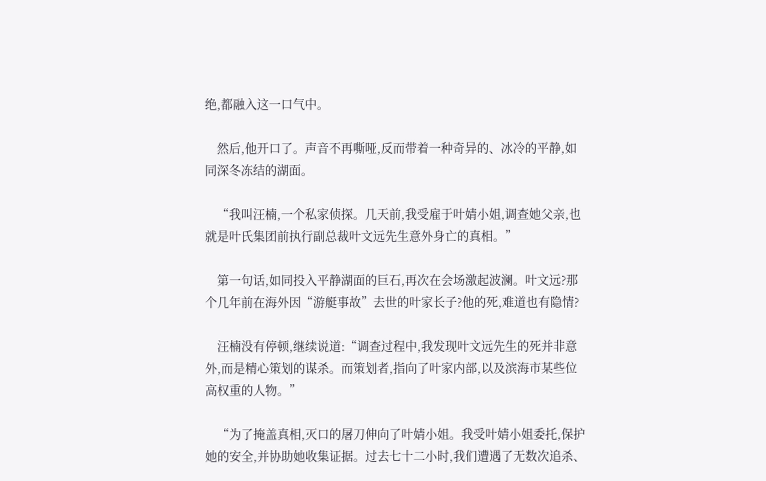绝,都融入这一口气中。

    然后,他开口了。声音不再嘶哑,反而带着一种奇异的、冰冷的平静,如同深冬冻结的湖面。

    “我叫汪楠,一个私家侦探。几天前,我受雇于叶婧小姐,调查她父亲,也就是叶氏集团前执行副总裁叶文远先生意外身亡的真相。”

    第一句话,如同投入平静湖面的巨石,再次在会场激起波澜。叶文远?那个几年前在海外因“游艇事故”去世的叶家长子?他的死,难道也有隐情?

    汪楠没有停顿,继续说道:“调查过程中,我发现叶文远先生的死并非意外,而是精心策划的谋杀。而策划者,指向了叶家内部,以及滨海市某些位高权重的人物。”

    “为了掩盖真相,灭口的屠刀伸向了叶婧小姐。我受叶婧小姐委托,保护她的安全,并协助她收集证据。过去七十二小时,我们遭遇了无数次追杀、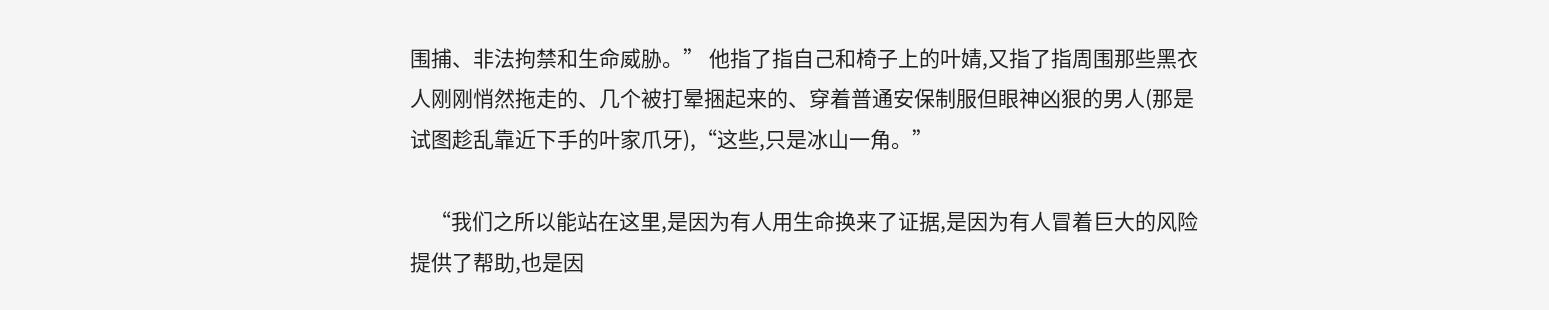围捕、非法拘禁和生命威胁。” 他指了指自己和椅子上的叶婧,又指了指周围那些黑衣人刚刚悄然拖走的、几个被打晕捆起来的、穿着普通安保制服但眼神凶狠的男人(那是试图趁乱靠近下手的叶家爪牙),“这些,只是冰山一角。”

    “我们之所以能站在这里,是因为有人用生命换来了证据,是因为有人冒着巨大的风险提供了帮助,也是因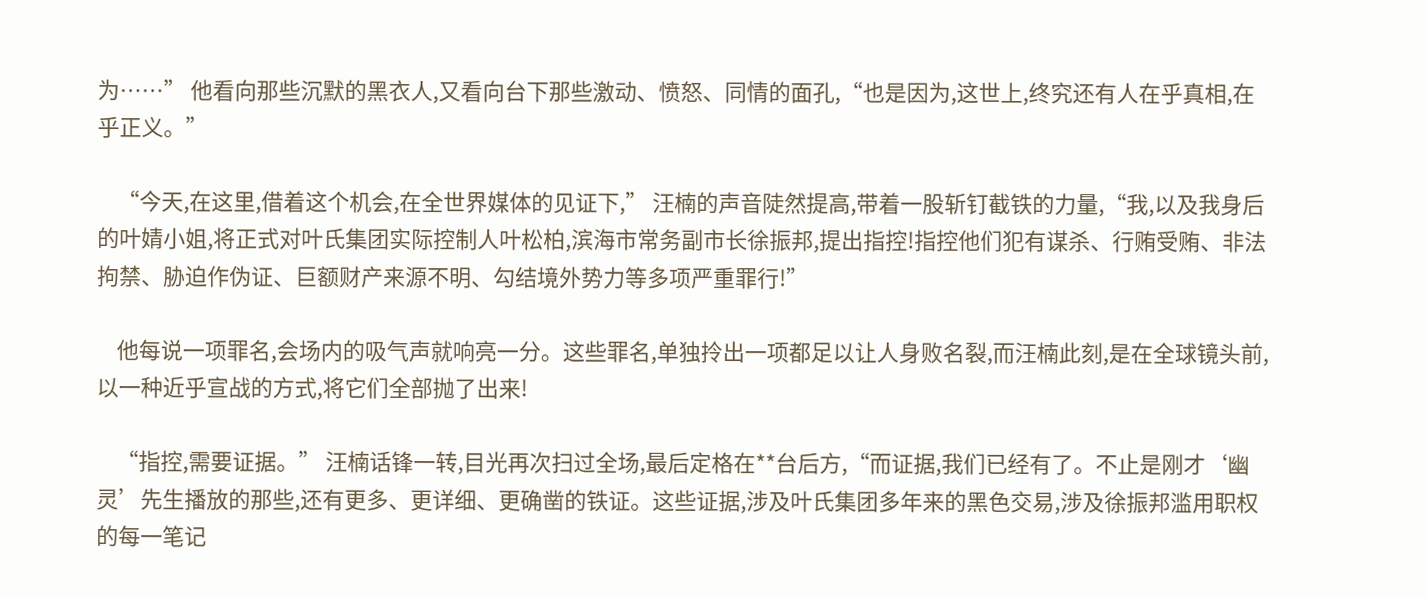为……” 他看向那些沉默的黑衣人,又看向台下那些激动、愤怒、同情的面孔,“也是因为,这世上,终究还有人在乎真相,在乎正义。”

    “今天,在这里,借着这个机会,在全世界媒体的见证下,” 汪楠的声音陡然提高,带着一股斩钉截铁的力量,“我,以及我身后的叶婧小姐,将正式对叶氏集团实际控制人叶松柏,滨海市常务副市长徐振邦,提出指控!指控他们犯有谋杀、行贿受贿、非法拘禁、胁迫作伪证、巨额财产来源不明、勾结境外势力等多项严重罪行!”

    他每说一项罪名,会场内的吸气声就响亮一分。这些罪名,单独拎出一项都足以让人身败名裂,而汪楠此刻,是在全球镜头前,以一种近乎宣战的方式,将它们全部抛了出来!

    “指控,需要证据。” 汪楠话锋一转,目光再次扫过全场,最后定格在**台后方,“而证据,我们已经有了。不止是刚才‘幽灵’先生播放的那些,还有更多、更详细、更确凿的铁证。这些证据,涉及叶氏集团多年来的黑色交易,涉及徐振邦滥用职权的每一笔记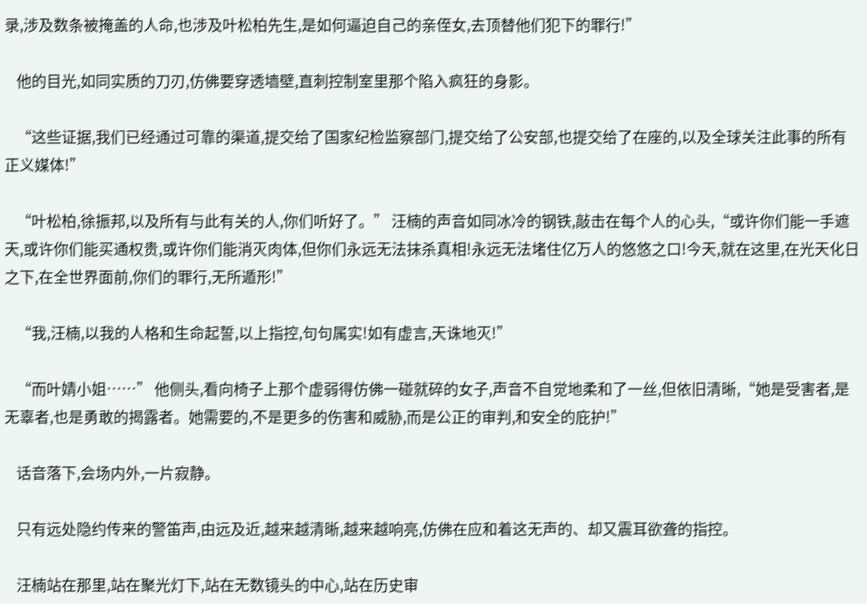录,涉及数条被掩盖的人命,也涉及叶松柏先生,是如何逼迫自己的亲侄女,去顶替他们犯下的罪行!”

    他的目光,如同实质的刀刃,仿佛要穿透墙壁,直刺控制室里那个陷入疯狂的身影。

    “这些证据,我们已经通过可靠的渠道,提交给了国家纪检监察部门,提交给了公安部,也提交给了在座的,以及全球关注此事的所有正义媒体!”

    “叶松柏,徐振邦,以及所有与此有关的人,你们听好了。” 汪楠的声音如同冰冷的钢铁,敲击在每个人的心头,“或许你们能一手遮天,或许你们能买通权贵,或许你们能消灭肉体,但你们永远无法抹杀真相!永远无法堵住亿万人的悠悠之口!今天,就在这里,在光天化日之下,在全世界面前,你们的罪行,无所遁形!”

    “我,汪楠,以我的人格和生命起誓,以上指控,句句属实!如有虚言,天诛地灭!”

    “而叶婧小姐……” 他侧头,看向椅子上那个虚弱得仿佛一碰就碎的女子,声音不自觉地柔和了一丝,但依旧清晰,“她是受害者,是无辜者,也是勇敢的揭露者。她需要的,不是更多的伤害和威胁,而是公正的审判,和安全的庇护!”

    话音落下,会场内外,一片寂静。

    只有远处隐约传来的警笛声,由远及近,越来越清晰,越来越响亮,仿佛在应和着这无声的、却又震耳欲聋的指控。

    汪楠站在那里,站在聚光灯下,站在无数镜头的中心,站在历史审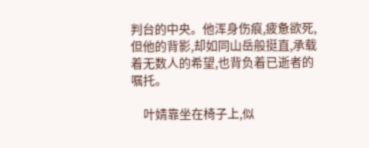判台的中央。他浑身伤痕,疲惫欲死,但他的背影,却如同山岳般挺直,承载着无数人的希望,也背负着已逝者的嘱托。

    叶婧靠坐在椅子上,似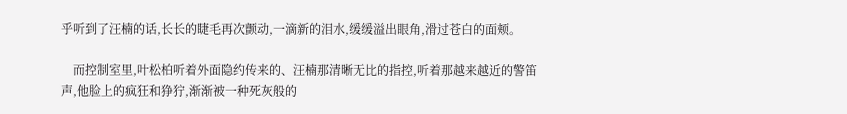乎听到了汪楠的话,长长的睫毛再次颤动,一滴新的泪水,缓缓溢出眼角,滑过苍白的面颊。

    而控制室里,叶松柏听着外面隐约传来的、汪楠那清晰无比的指控,听着那越来越近的警笛声,他脸上的疯狂和狰狞,渐渐被一种死灰般的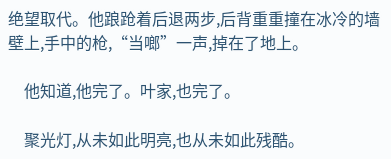绝望取代。他踉跄着后退两步,后背重重撞在冰冷的墙壁上,手中的枪,“当啷”一声,掉在了地上。

    他知道,他完了。叶家,也完了。

    聚光灯,从未如此明亮,也从未如此残酷。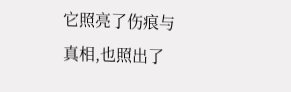它照亮了伤痕与真相,也照出了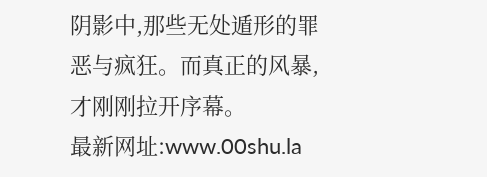阴影中,那些无处遁形的罪恶与疯狂。而真正的风暴,才刚刚拉开序幕。
最新网址:www.00shu.la